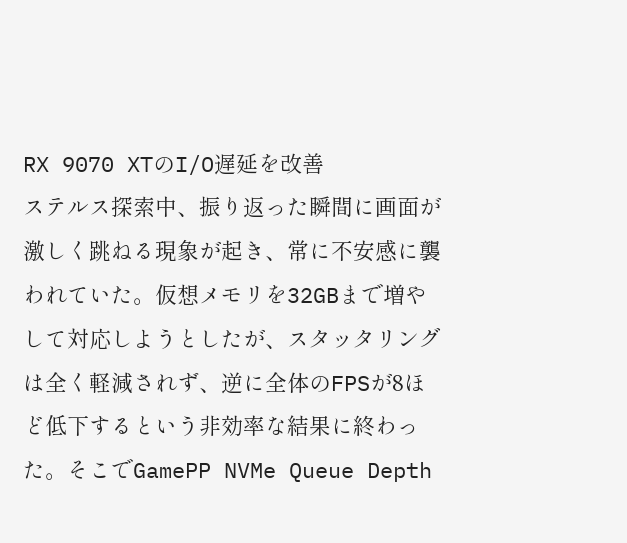RX 9070 XTのI/O遅延を改善
ステルス探索中、振り返った瞬間に画面が激しく跳ねる現象が起き、常に不安感に襲われていた。仮想メモリを32GBまで増やして対応しようとしたが、スタッタリングは全く軽減されず、逆に全体のFPSが8ほど低下するという非効率な結果に終わった。そこでGamePP NVMe Queue Depth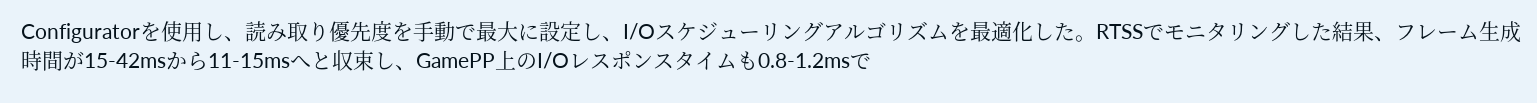Configuratorを使用し、読み取り優先度を手動で最大に設定し、I/Oスケジューリングアルゴリズムを最適化した。RTSSでモニタリングした結果、フレーム生成時間が15-42msから11-15msへと収束し、GamePP上のI/Oレスポンスタイムも0.8-1.2msで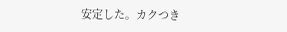安定した。カクつき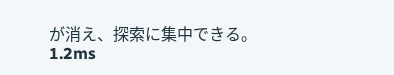が消え、探索に集中できる。1.2ms